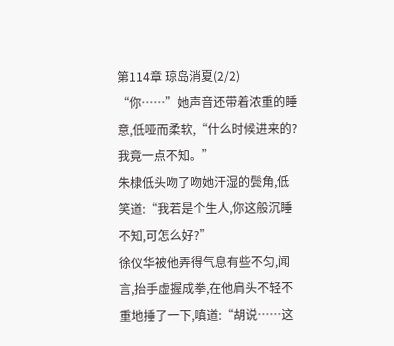第114章 琼岛消夏(2/2)
“你……”她声音还带着浓重的睡意,低哑而柔软,“什么时候进来的?我竟一点不知。”
朱棣低头吻了吻她汗湿的鬓角,低笑道:“我若是个生人,你这般沉睡不知,可怎么好?”
徐仪华被他弄得气息有些不匀,闻言,抬手虚握成拳,在他肩头不轻不重地捶了一下,嗔道:“胡说……这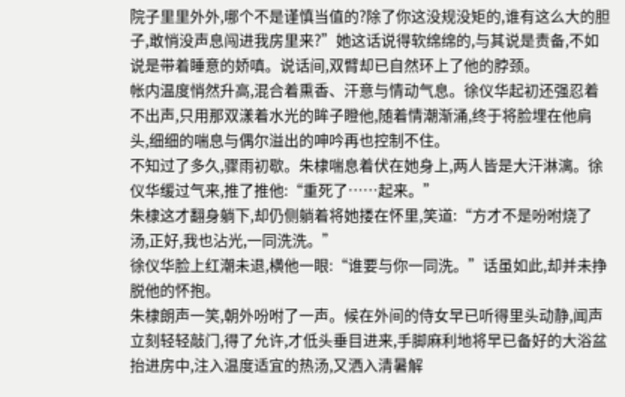院子里里外外,哪个不是谨慎当值的?除了你这没规没矩的,谁有这么大的胆子,敢悄没声息闯进我房里来?”她这话说得软绵绵的,与其说是责备,不如说是带着睡意的娇嗔。说话间,双臂却已自然环上了他的脖颈。
帐内温度悄然升高,混合着熏香、汗意与情动气息。徐仪华起初还强忍着不出声,只用那双漾着水光的眸子瞪他,随着情潮渐涌,终于将脸埋在他肩头,细细的喘息与偶尔溢出的呻吟再也控制不住。
不知过了多久,骤雨初歇。朱棣喘息着伏在她身上,两人皆是大汗淋漓。徐仪华缓过气来,推了推他:“重死了……起来。”
朱棣这才翻身躺下,却仍侧躺着将她搂在怀里,笑道:“方才不是吩咐烧了汤,正好,我也沾光,一同洗洗。”
徐仪华脸上红潮未退,横他一眼:“谁要与你一同洗。”话虽如此,却并未挣脱他的怀抱。
朱棣朗声一笑,朝外吩咐了一声。候在外间的侍女早已听得里头动静,闻声立刻轻轻敲门,得了允许,才低头垂目进来,手脚麻利地将早已备好的大浴盆抬进房中,注入温度适宜的热汤,又洒入清暑解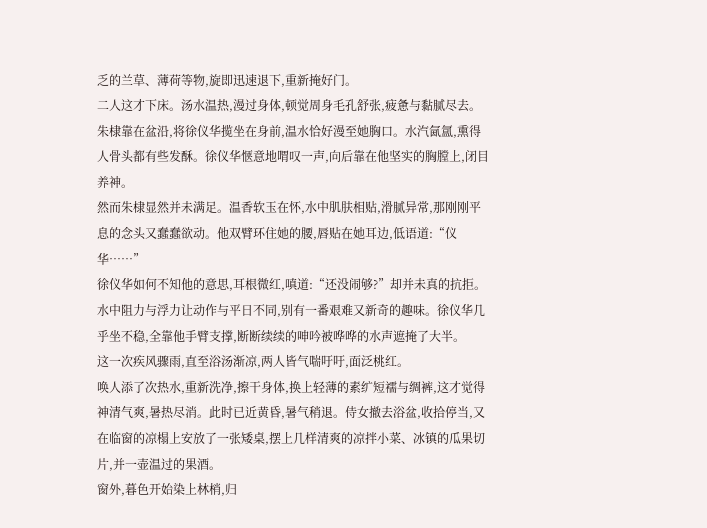乏的兰草、薄荷等物,旋即迅速退下,重新掩好门。
二人这才下床。汤水温热,漫过身体,顿觉周身毛孔舒张,疲惫与黏腻尽去。朱棣靠在盆沿,将徐仪华揽坐在身前,温水恰好漫至她胸口。水汽氤氲,熏得人骨头都有些发酥。徐仪华惬意地喟叹一声,向后靠在他坚实的胸膛上,闭目养神。
然而朱棣显然并未满足。温香软玉在怀,水中肌肤相贴,滑腻异常,那刚刚平息的念头又蠢蠢欲动。他双臂环住她的腰,唇贴在她耳边,低语道:“仪华……”
徐仪华如何不知他的意思,耳根微红,嗔道:“还没闹够?”却并未真的抗拒。
水中阻力与浮力让动作与平日不同,别有一番艰难又新奇的趣味。徐仪华几乎坐不稳,全靠他手臂支撑,断断续续的呻吟被哗哗的水声遮掩了大半。
这一次疾风骤雨,直至浴汤渐凉,两人皆气喘吁吁,面泛桃红。
唤人添了次热水,重新洗净,擦干身体,换上轻薄的素纩短襦与绸裤,这才觉得神清气爽,暑热尽消。此时已近黄昏,暑气稍退。侍女撤去浴盆,收拾停当,又在临窗的凉榻上安放了一张矮桌,摆上几样清爽的凉拌小菜、冰镇的瓜果切片,并一壶温过的果酒。
窗外,暮色开始染上林梢,归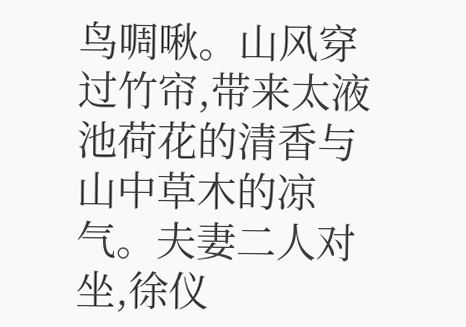鸟啁啾。山风穿过竹帘,带来太液池荷花的清香与山中草木的凉气。夫妻二人对坐,徐仪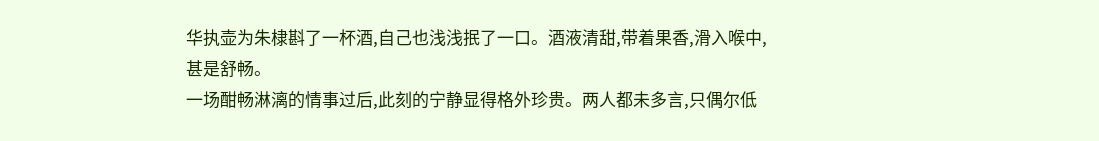华执壶为朱棣斟了一杯酒,自己也浅浅抿了一口。酒液清甜,带着果香,滑入喉中,甚是舒畅。
一场酣畅淋漓的情事过后,此刻的宁静显得格外珍贵。两人都未多言,只偶尔低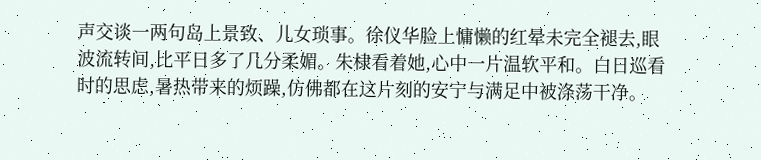声交谈一两句岛上景致、儿女琐事。徐仪华脸上慵懒的红晕未完全褪去,眼波流转间,比平日多了几分柔媚。朱棣看着她,心中一片温软平和。白日巡看时的思虑,暑热带来的烦躁,仿佛都在这片刻的安宁与满足中被涤荡干净。